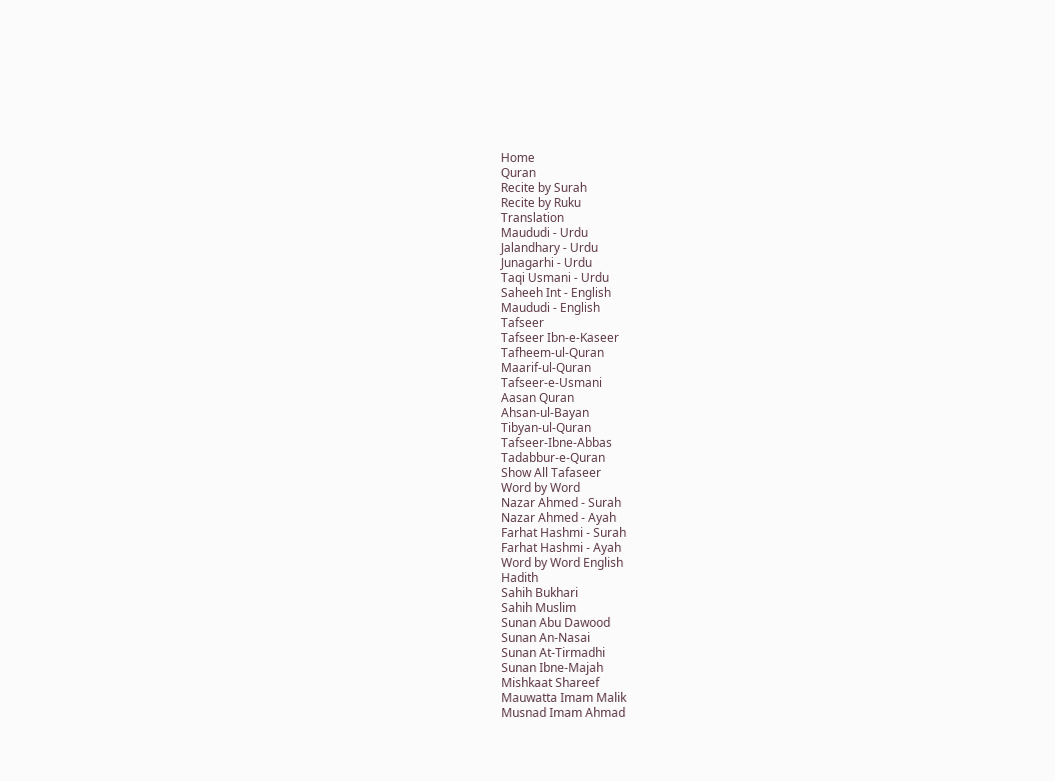Home
Quran
Recite by Surah
Recite by Ruku
Translation
Maududi - Urdu
Jalandhary - Urdu
Junagarhi - Urdu
Taqi Usmani - Urdu
Saheeh Int - English
Maududi - English
Tafseer
Tafseer Ibn-e-Kaseer
Tafheem-ul-Quran
Maarif-ul-Quran
Tafseer-e-Usmani
Aasan Quran
Ahsan-ul-Bayan
Tibyan-ul-Quran
Tafseer-Ibne-Abbas
Tadabbur-e-Quran
Show All Tafaseer
Word by Word
Nazar Ahmed - Surah
Nazar Ahmed - Ayah
Farhat Hashmi - Surah
Farhat Hashmi - Ayah
Word by Word English
Hadith
Sahih Bukhari
Sahih Muslim
Sunan Abu Dawood
Sunan An-Nasai
Sunan At-Tirmadhi
Sunan Ibne-Majah
Mishkaat Shareef
Mauwatta Imam Malik
Musnad Imam Ahmad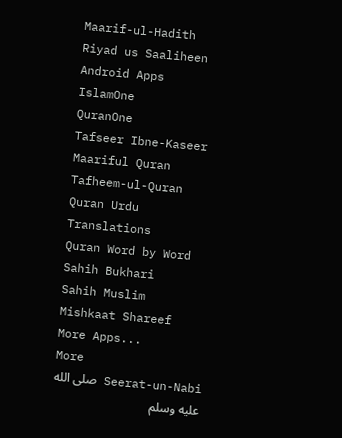Maarif-ul-Hadith
Riyad us Saaliheen
Android Apps
IslamOne
QuranOne
Tafseer Ibne-Kaseer
Maariful Quran
Tafheem-ul-Quran
Quran Urdu Translations
Quran Word by Word
Sahih Bukhari
Sahih Muslim
Mishkaat Shareef
More Apps...
More
Seerat-un-Nabi صلى الله عليه وسلم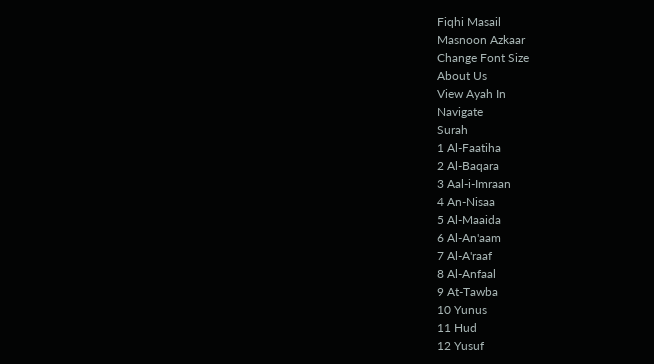Fiqhi Masail
Masnoon Azkaar
Change Font Size
About Us
View Ayah In
Navigate
Surah
1 Al-Faatiha
2 Al-Baqara
3 Aal-i-Imraan
4 An-Nisaa
5 Al-Maaida
6 Al-An'aam
7 Al-A'raaf
8 Al-Anfaal
9 At-Tawba
10 Yunus
11 Hud
12 Yusuf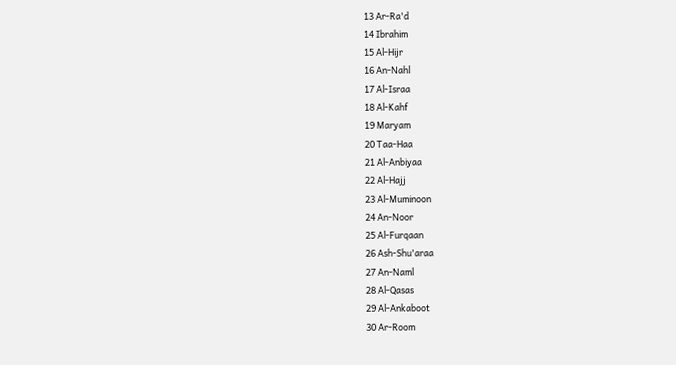13 Ar-Ra'd
14 Ibrahim
15 Al-Hijr
16 An-Nahl
17 Al-Israa
18 Al-Kahf
19 Maryam
20 Taa-Haa
21 Al-Anbiyaa
22 Al-Hajj
23 Al-Muminoon
24 An-Noor
25 Al-Furqaan
26 Ash-Shu'araa
27 An-Naml
28 Al-Qasas
29 Al-Ankaboot
30 Ar-Room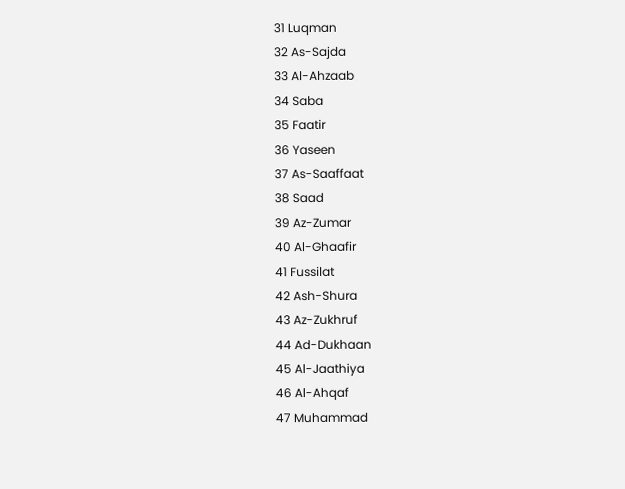31 Luqman
32 As-Sajda
33 Al-Ahzaab
34 Saba
35 Faatir
36 Yaseen
37 As-Saaffaat
38 Saad
39 Az-Zumar
40 Al-Ghaafir
41 Fussilat
42 Ash-Shura
43 Az-Zukhruf
44 Ad-Dukhaan
45 Al-Jaathiya
46 Al-Ahqaf
47 Muhammad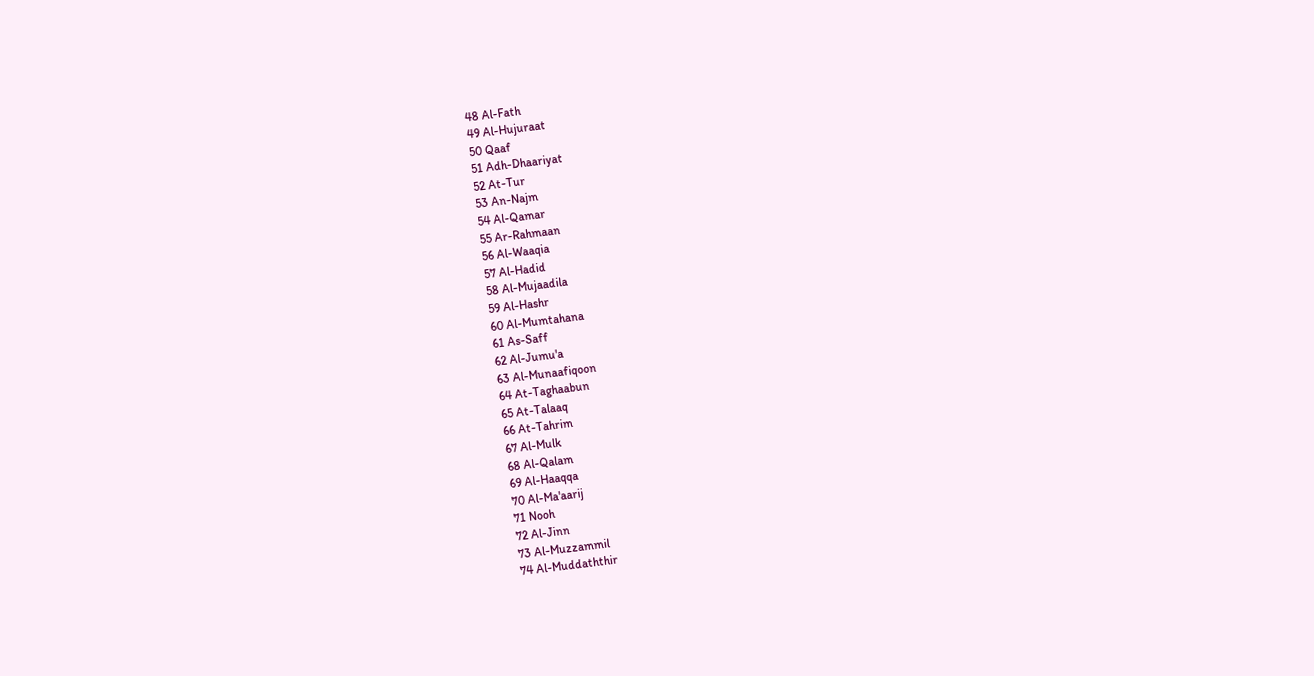48 Al-Fath
49 Al-Hujuraat
50 Qaaf
51 Adh-Dhaariyat
52 At-Tur
53 An-Najm
54 Al-Qamar
55 Ar-Rahmaan
56 Al-Waaqia
57 Al-Hadid
58 Al-Mujaadila
59 Al-Hashr
60 Al-Mumtahana
61 As-Saff
62 Al-Jumu'a
63 Al-Munaafiqoon
64 At-Taghaabun
65 At-Talaaq
66 At-Tahrim
67 Al-Mulk
68 Al-Qalam
69 Al-Haaqqa
70 Al-Ma'aarij
71 Nooh
72 Al-Jinn
73 Al-Muzzammil
74 Al-Muddaththir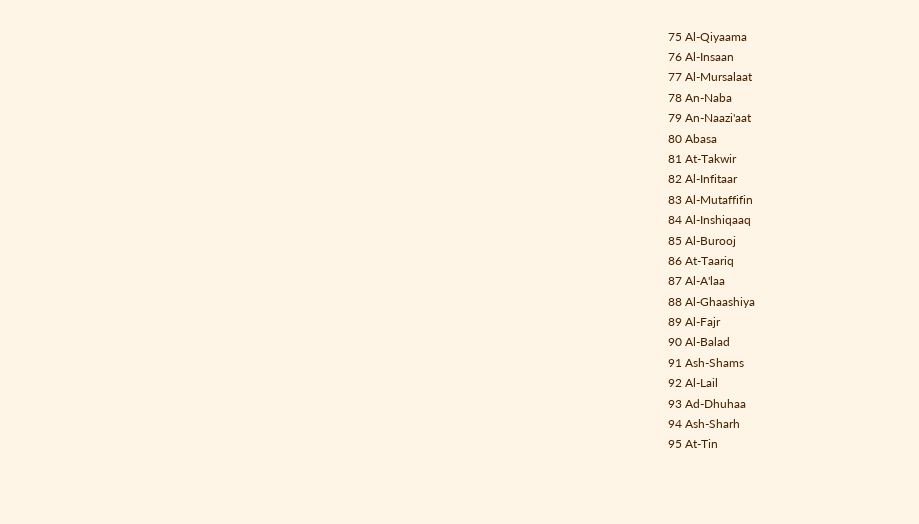75 Al-Qiyaama
76 Al-Insaan
77 Al-Mursalaat
78 An-Naba
79 An-Naazi'aat
80 Abasa
81 At-Takwir
82 Al-Infitaar
83 Al-Mutaffifin
84 Al-Inshiqaaq
85 Al-Burooj
86 At-Taariq
87 Al-A'laa
88 Al-Ghaashiya
89 Al-Fajr
90 Al-Balad
91 Ash-Shams
92 Al-Lail
93 Ad-Dhuhaa
94 Ash-Sharh
95 At-Tin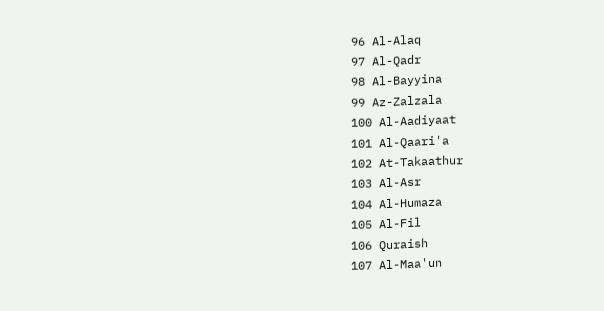96 Al-Alaq
97 Al-Qadr
98 Al-Bayyina
99 Az-Zalzala
100 Al-Aadiyaat
101 Al-Qaari'a
102 At-Takaathur
103 Al-Asr
104 Al-Humaza
105 Al-Fil
106 Quraish
107 Al-Maa'un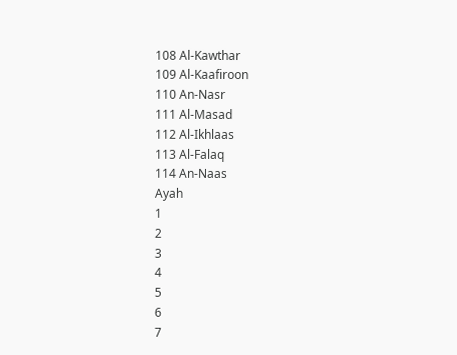108 Al-Kawthar
109 Al-Kaafiroon
110 An-Nasr
111 Al-Masad
112 Al-Ikhlaas
113 Al-Falaq
114 An-Naas
Ayah
1
2
3
4
5
6
7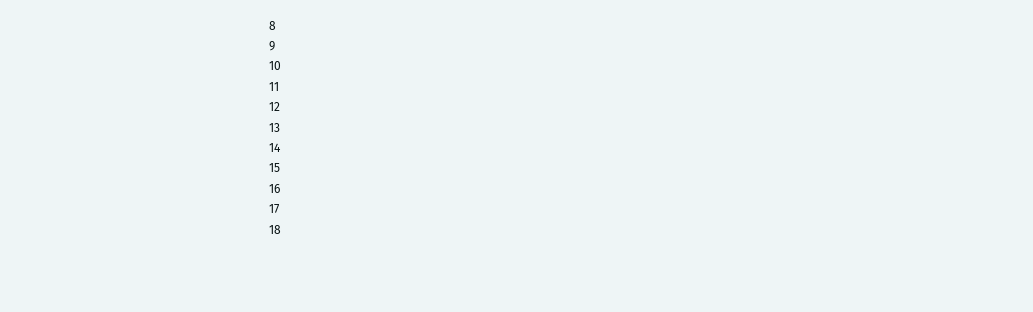8
9
10
11
12
13
14
15
16
17
18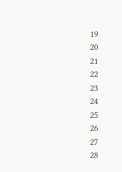19
20
21
22
23
24
25
26
27
28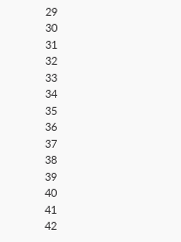29
30
31
32
33
34
35
36
37
38
39
40
41
42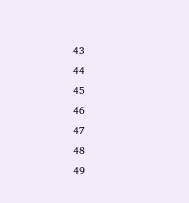43
44
45
46
47
48
49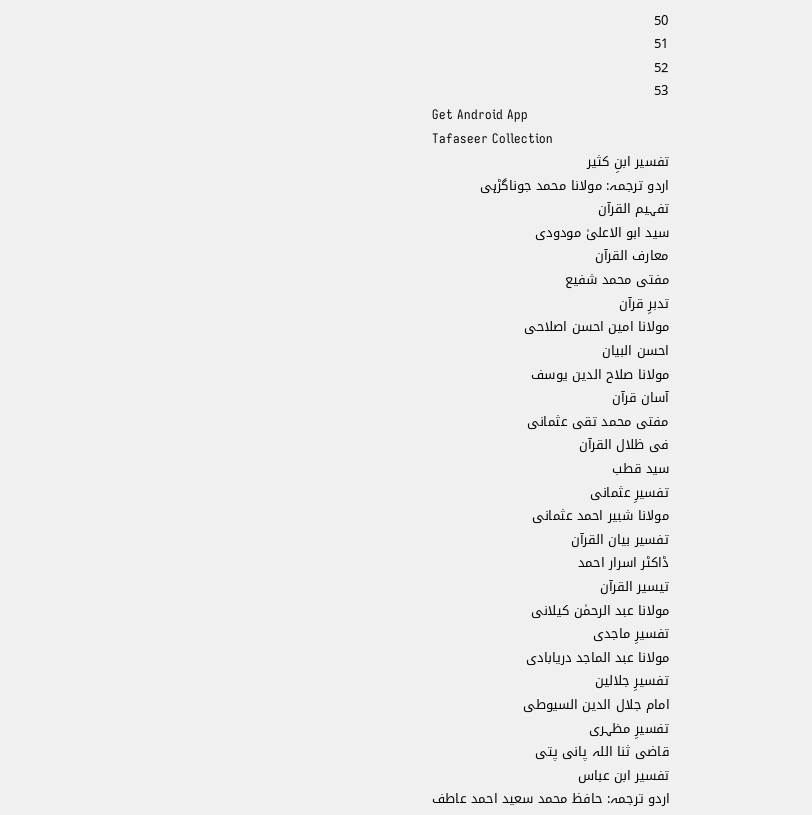50
51
52
53
Get Android App
Tafaseer Collection
تفسیر ابنِ کثیر
اردو ترجمہ: مولانا محمد جوناگڑہی
تفہیم القرآن
سید ابو الاعلیٰ مودودی
معارف القرآن
مفتی محمد شفیع
تدبرِ قرآن
مولانا امین احسن اصلاحی
احسن البیان
مولانا صلاح الدین یوسف
آسان قرآن
مفتی محمد تقی عثمانی
فی ظلال القرآن
سید قطب
تفسیرِ عثمانی
مولانا شبیر احمد عثمانی
تفسیر بیان القرآن
ڈاکٹر اسرار احمد
تیسیر القرآن
مولانا عبد الرحمٰن کیلانی
تفسیرِ ماجدی
مولانا عبد الماجد دریابادی
تفسیرِ جلالین
امام جلال الدین السیوطی
تفسیرِ مظہری
قاضی ثنا اللہ پانی پتی
تفسیر ابن عباس
اردو ترجمہ: حافظ محمد سعید احمد عاطف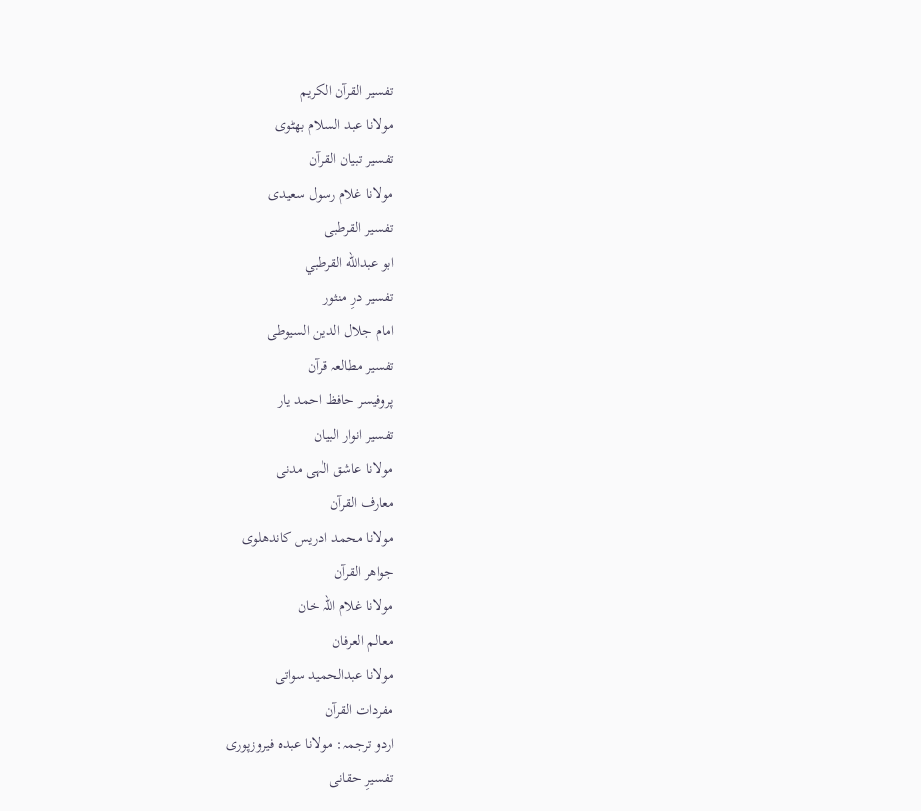تفسیر القرآن الکریم
مولانا عبد السلام بھٹوی
تفسیر تبیان القرآن
مولانا غلام رسول سعیدی
تفسیر القرطبی
ابو عبدالله القرطبي
تفسیر درِ منثور
امام جلال الدین السیوطی
تفسیر مطالعہ قرآن
پروفیسر حافظ احمد یار
تفسیر انوار البیان
مولانا عاشق الٰہی مدنی
معارف القرآن
مولانا محمد ادریس کاندھلوی
جواھر القرآن
مولانا غلام اللہ خان
معالم العرفان
مولانا عبدالحمید سواتی
مفردات القرآن
اردو ترجمہ: مولانا عبدہ فیروزپوری
تفسیرِ حقانی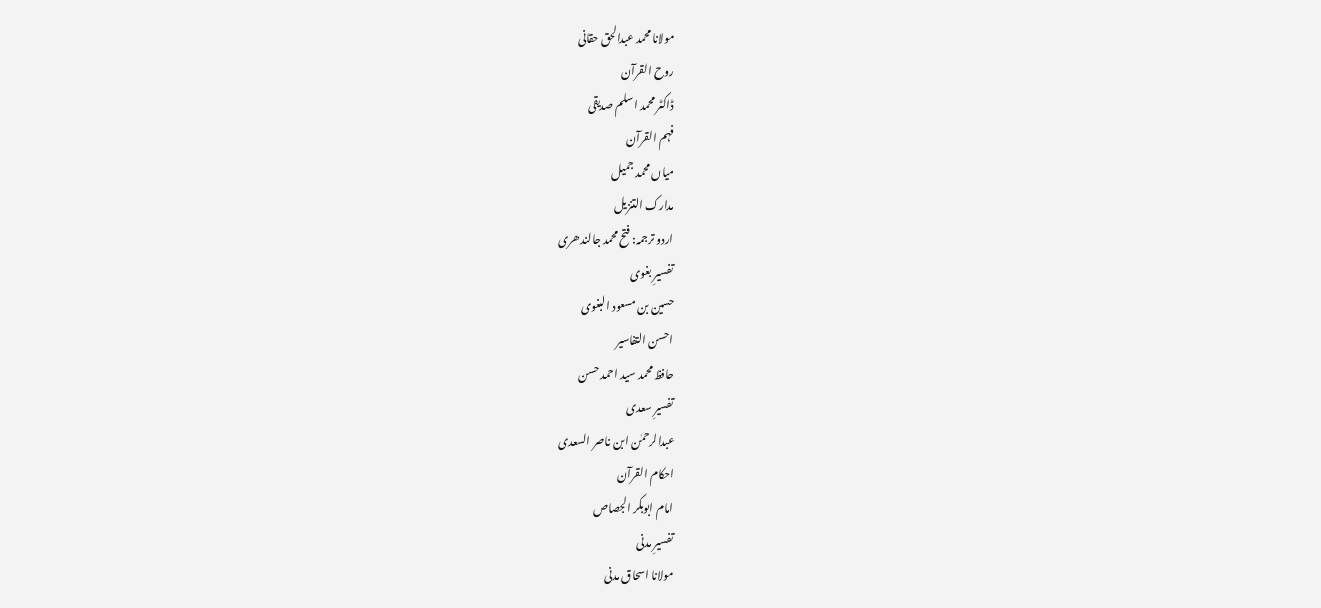مولانا محمد عبدالحق حقانی
روح القرآن
ڈاکٹر محمد اسلم صدیقی
فہم القرآن
میاں محمد جمیل
مدارک التنزیل
اردو ترجمہ: فتح محمد جالندھری
تفسیرِ بغوی
حسین بن مسعود البغوی
احسن التفاسیر
حافظ محمد سید احمد حسن
تفسیرِ سعدی
عبدالرحمٰن ابن ناصر السعدی
احکام القرآن
امام ابوبکر الجصاص
تفسیرِ مدنی
مولانا اسحاق مدنی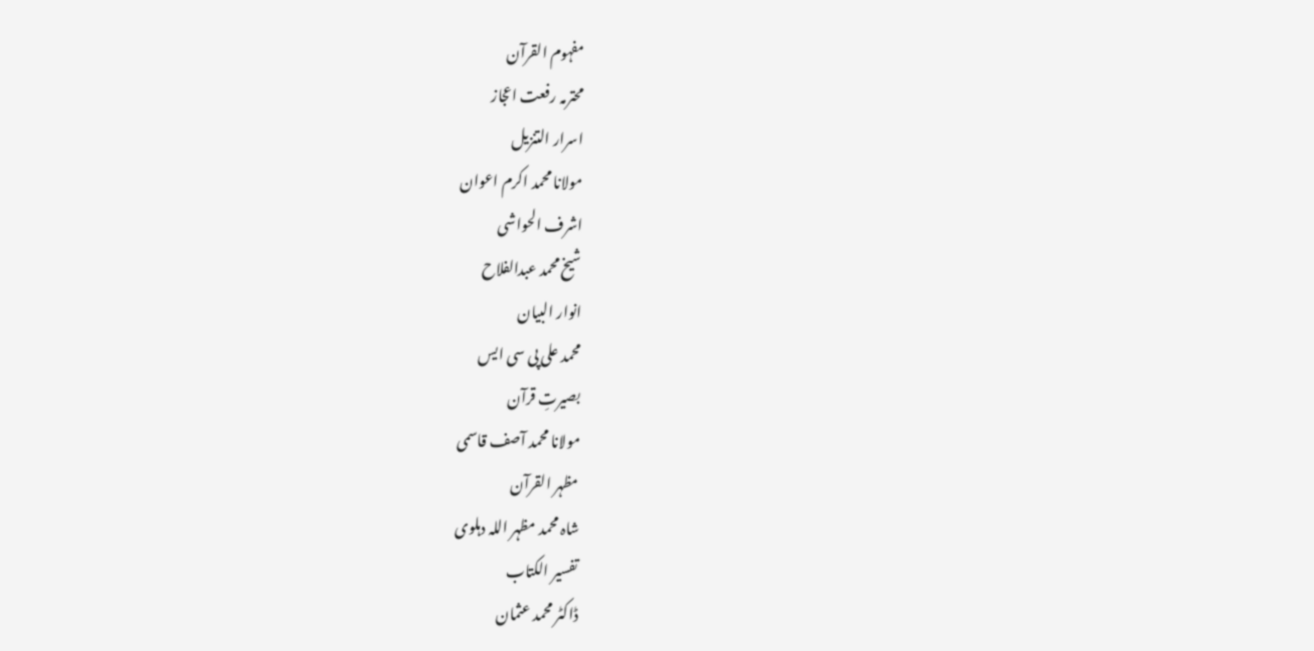مفہوم القرآن
محترمہ رفعت اعجاز
اسرار التنزیل
مولانا محمد اکرم اعوان
اشرف الحواشی
شیخ محمد عبدالفلاح
انوار البیان
محمد علی پی سی ایس
بصیرتِ قرآن
مولانا محمد آصف قاسمی
مظہر القرآن
شاہ محمد مظہر اللہ دہلوی
تفسیر الکتاب
ڈاکٹر محمد عثمان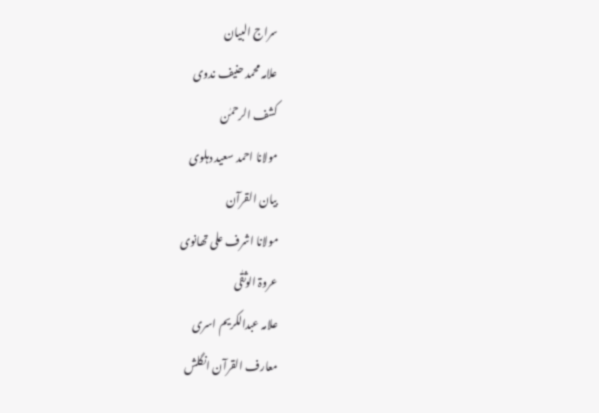سراج البیان
علامہ محمد حنیف ندوی
کشف الرحمٰن
مولانا احمد سعید دہلوی
بیان القرآن
مولانا اشرف علی تھانوی
عروۃ الوثقٰی
علامہ عبدالکریم اسری
معارف القرآن انگلش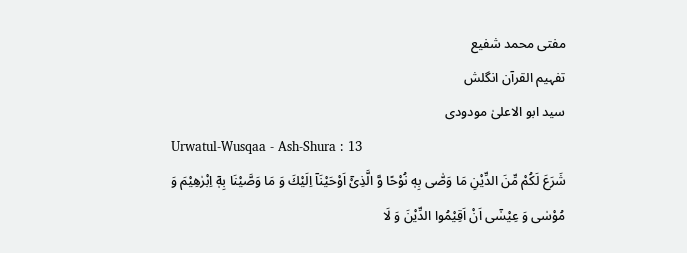مفتی محمد شفیع
تفہیم القرآن انگلش
سید ابو الاعلیٰ مودودی
Urwatul-Wusqaa - Ash-Shura : 13
شَرَعَ لَكُمْ مِّنَ الدِّیْنِ مَا وَصّٰى بِهٖ نُوْحًا وَّ الَّذِیْۤ اَوْحَیْنَاۤ اِلَیْكَ وَ مَا وَصَّیْنَا بِهٖۤ اِبْرٰهِیْمَ وَ مُوْسٰى وَ عِیْسٰۤى اَنْ اَقِیْمُوا الدِّیْنَ وَ لَا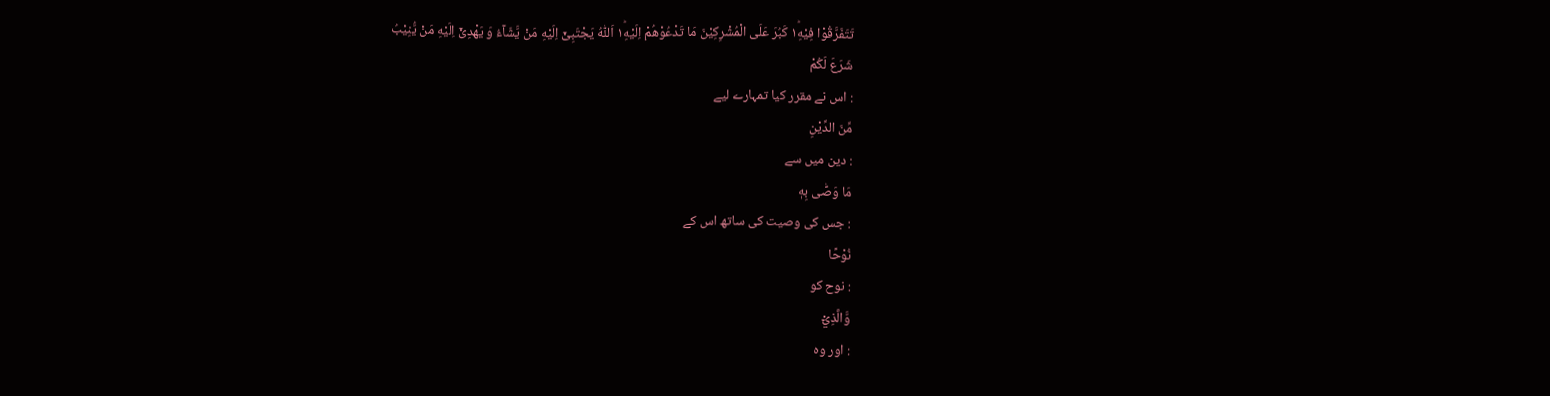تَتَفَرَّقُوْا فِیْهِ١ؕ كَبُرَ عَلَى الْمُشْرِكِیْنَ مَا تَدْعُوْهُمْ اِلَیْهِ١ؕ اَللّٰهُ یَجْتَبِیْۤ اِلَیْهِ مَنْ یَّشَآءُ وَ یَهْدِیْۤ اِلَیْهِ مَنْ یُّنِیْبُ
شَرَعَ لَكُمْ
: اس نے مقرر کیا تمہارے لیے
مِّنَ الدِّيْنِ
: دین میں سے
مَا وَصّٰى بِهٖ
: جس کی وصیت کی ساتھ اس کے
نُوْحًا
: نوح کو
وَّالَّذِيْٓ
: اور وہ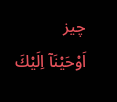چیز
اَوْحَيْنَآ اِلَيْكَ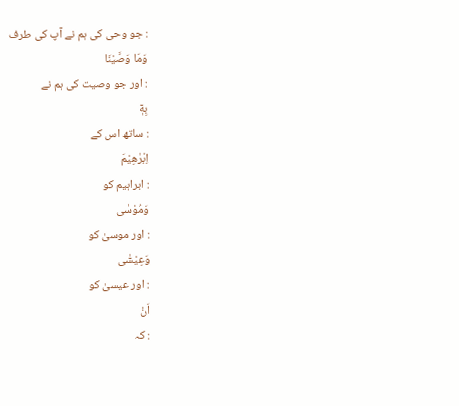: جو وحی کی ہم نے آپ کی طرف
وَمَا وَصَّيْنَا
: اور جو وصیت کی ہم نے
بِهٖٓ
: ساتھ اس کے
اِبْرٰهِيْمَ
: ابراہیم کو
وَمُوْسٰى
: اور موسیٰ کو
وَعِيْسٰٓى
: اور عیسیٰ کو
اَنْ
: کہ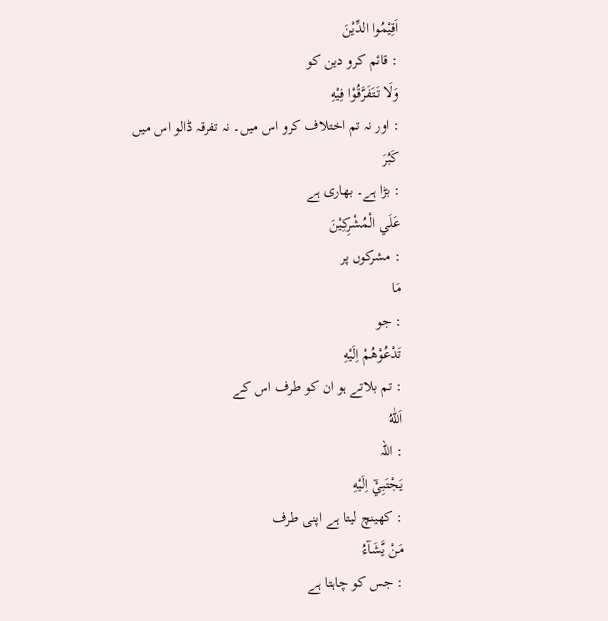اَقِيْمُوا الدِّيْنَ
: قائم کرو دین کو
وَلَا تَتَفَرَّقُوْا فِيْهِ
: اور نہ تم اختلاف کرو اس میں۔ نہ تفرقہ ڈالو اس میں
كَبُرَ
: بڑا ہے۔ بھاری ہے
عَلَي الْمُشْرِكِيْنَ
: مشرکوں پر
مَا
: جو
تَدْعُوْهُمْ اِلَيْهِ
: تم بلاتے ہو ان کو طرف اس کے
اَللّٰهُ
: اللہ
يَجْتَبِيْٓ اِلَيْهِ
: کھینچ لیتا ہے اپنی طرف
مَنْ يَّشَآءُ
: جس کو چاہتا ہے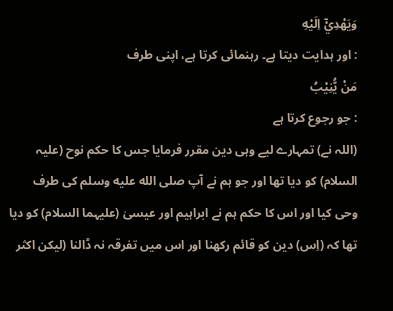وَيَهْدِيْٓ اِلَيْهِ
: اور ہدایت دیتا ہے۔ رہنمائی کرتا ہے، اپنی طرف
مَنْ يُّنِيْبُ
: جو رجوع کرتا ہے
(اللہ نے) تمہارے لیے وہی دین مقرر فرمایا جس کا حکم نوح (علیہ السلام) کو دیا تھا اور جو ہم نے آپ صلى الله عليه وسلم کی طرف وحی کیا اور اس کا حکم ہم نے ابراہیم اور عیسیٰ (علیہما السلام) کو دیا تھا کہ (اِس) دین کو قائم رکھنا اور اس میں تفرقہ نہ ڈالنا (لیکن اکثر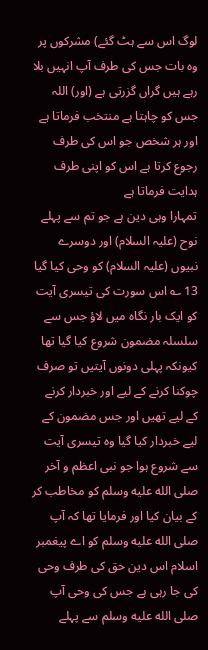لوگ اس سے ہٹ گئے) مشرکوں پر وہ بات جس کی طرف آپ انہیں بلا رہے ہیں گراں گزرتی ہے (اور) اللہ جس کو چاہتا ہے منتخب فرماتا ہے اور ہر شخص جو اس کی طرف رجوع کرتا ہے اس کو اپنی طرف ہدایت فرماتا ہے
تمہارا وہی دین ہے جو تم سے پہلے نوح (علیہ السلام) اور دوسرے نبیوں (علیہ السلام) کو وحی کیا گیا 13 ؎ اس سورت کی تیسری آیت کو ایک بار نگاہ میں لاؤ جس سے سلسلہ مضمون شروع کیا گیا تھا کیونکہ پہلی دونوں آیتیں تو صرف چوکنا کرنے کے لیے اور خبردار کرنے کے لیے تھیں اور جس مضمون کے لیے خبردار کیا گیا وہ تیسری آیت سے شروع ہوا جو نبی اعظم و آخر صلى الله عليه وسلم کو مخاطب کر کے بیان کیا اور فرمایا تھا کہ آپ صلى الله عليه وسلم کو اے پیغمبر اسلام اس دین حق کی طرف وحی کی جا رہی ہے جس کی وحی آپ صلى الله عليه وسلم سے پہلے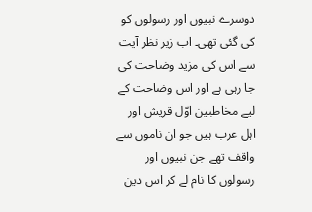دوسرے نبیوں اور رسولوں کو کی گئی تھی۔ اب زیر نظر آیت سے اس کی مزید وضاحت کی جا رہی ہے اور اس وضاحت کے لیے مخاطبین اوّل قریش اور اہل عرب ہیں جو ان ناموں سے واقف تھے جن نبیوں اور رسولوں کا نام لے کر اس دین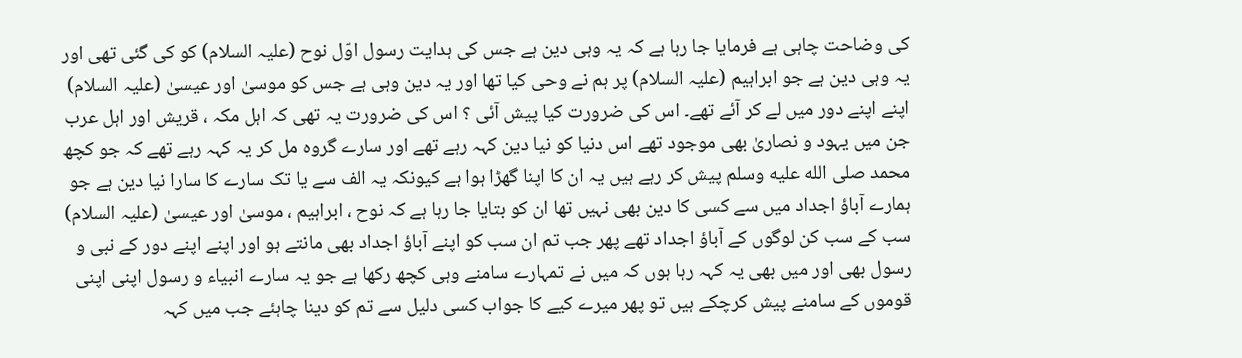کی وضاحت چاہی ہے فرمایا جا رہا ہے کہ یہ وہی دین ہے جس کی ہدایت رسول اوّل نوح (علیہ السلام) کو کی گئی تھی اور یہ وہی دین ہے جو ابراہیم (علیہ السلام) پر ہم نے وحی کیا تھا اور یہ دین وہی ہے جس کو موسیٰ اور عیسیٰ (علیہ السلام) اپنے اپنے دور میں لے کر آئے تھے۔ اس کی ضرورت کیا پیش آئی ؟ اس کی ضرورت یہ تھی کہ اہل مکہ ، قریش اور اہل عرب جن میں یہود و نصاریٰ بھی موجود تھے اس دنیا کو نیا دین کہہ رہے تھے اور سارے گروہ مل کر یہ کہہ رہے تھے کہ جو کچھ محمد صلى الله عليه وسلم پیش کر رہے ہیں یہ ان کا اپنا گھڑا ہوا ہے کیونکہ یہ الف سے یا تک سارے کا سارا نیا دین ہے جو ہمارے آباؤ اجداد میں سے کسی کا دین بھی نہیں تھا ان کو بتایا جا رہا ہے کہ نوح ، ابراہیم ، موسیٰ اور عیسیٰ (علیہ السلام) سب کے سب کن لوگوں کے آباؤ اجداد تھے پھر جب تم ان سب کو اپنے آباؤ اجداد بھی مانتے ہو اور اپنے اپنے دور کے نبی و رسول بھی اور میں بھی یہ کہہ رہا ہوں کہ میں نے تمہارے سامنے وہی کچھ رکھا ہے جو یہ سارے انبیاء و رسول اپنی اپنی قوموں کے سامنے پیش کرچکے ہیں تو پھر میرے کیے کا جواب کسی دلیل سے تم کو دینا چاہئے جب میں کہہ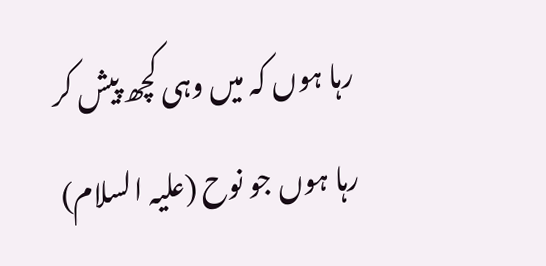رہا ہوں کہ میں وہی کچھ پیش کر رہا ہوں جو نوح (علیہ السلام)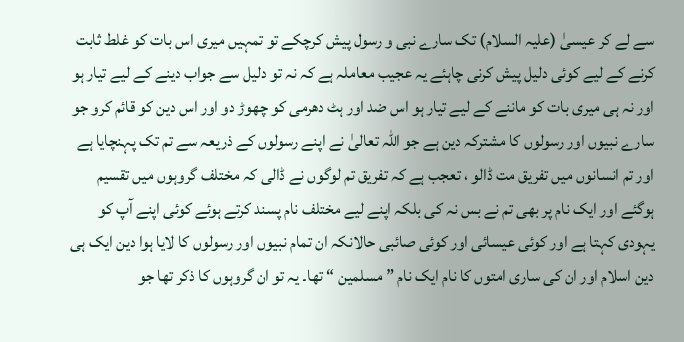سے لے کر عیسیٰ (علیہ السلام) تک سارے نبی و رسول پیش کرچکے تو تمہیں میری اس بات کو غلط ثابت کرنے کے لیے کوئی دلیل پیش کرنی چاہئے یہ عجیب معاملہ ہے کہ نہ تو دلیل سے جواب دینے کے لیے تیار ہو اور نہ ہی میری بات کو ماننے کے لیے تیار ہو اس ضد اور ہٹ دھرمی کو چھوڑ دو اور اس دین کو قائم کرو جو سارے نبیوں اور رسولوں کا مشترکہ دین ہے جو اللہ تعالیٰ نے اپنے رسولوں کے ذریعہ سے تم تک پہنچایا ہے اور تم انسانوں میں تفریق مت ڈالو ، تعجب ہے کہ تفریق تم لوگوں نے ڈالی کہ مختلف گروہوں میں تقسیم ہوگئے اور ایک نام پر بھی تم نے بس نہ کی بلکہ اپنے لیے مختلف نام پسند کرتے ہوئے کوئی اپنے آپ کو یہودی کہتا ہے اور کوئی عیسائی اور کوئی صائبی حالانکہ ان تمام نبیوں اور رسولوں کا لایا ہوا دین ایک ہی دین اسلام اور ان کی ساری امتوں کا نام ایک نام ” مسلمین “ تھا۔ یہ تو ان گروہوں کا ذکر تھا جو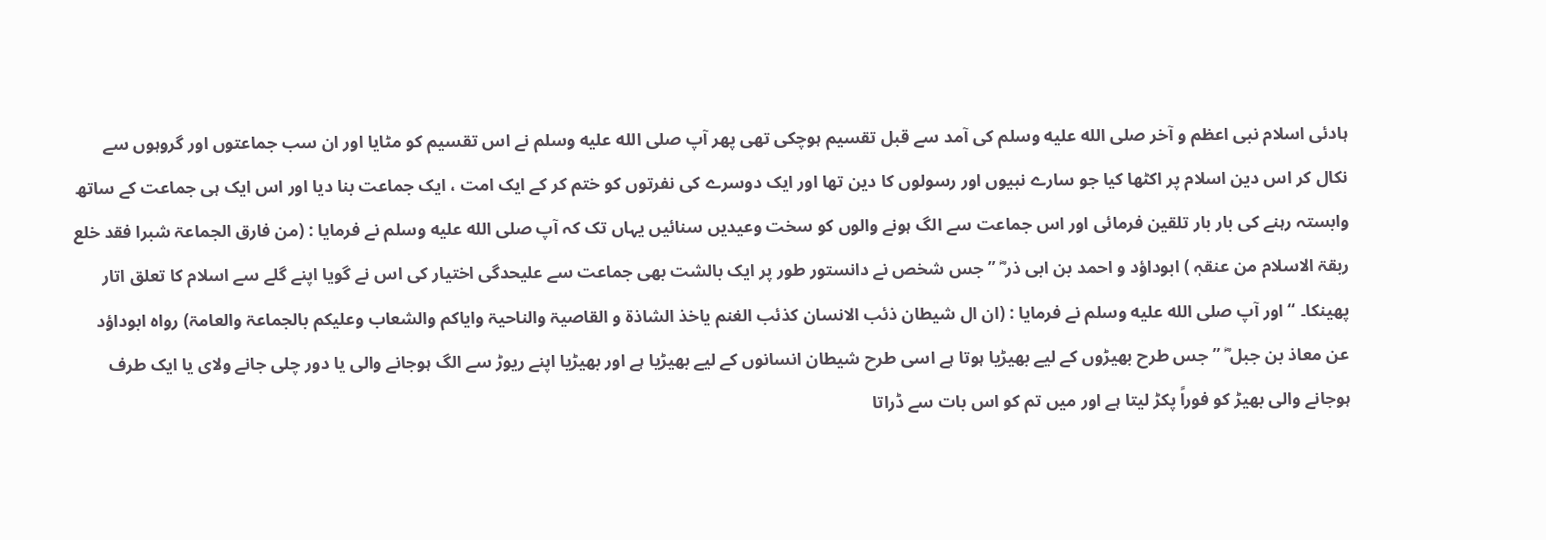ہادئی اسلام نبی اعظم و آخر صلى الله عليه وسلم کی آمد سے قبل تقسیم ہوچکی تھی پھر آپ صلى الله عليه وسلم نے اس تقسیم کو مٹایا اور ان سب جماعتوں اور گروہوں سے نکال کر اس دین اسلام پر اکٹھا کیا جو سارے نبیوں اور رسولوں کا دین تھا اور ایک دوسرے کی نفرتوں کو ختم کر کے ایک امت ، ایک جماعت بنا دیا اور اس ایک ہی جماعت کے ساتھ وابستہ رہنے کی بار بار تلقین فرمائی اور اس جماعت سے الگ ہونے والوں کو سخت وعیدیں سنائیں یہاں تک کہ آپ صلى الله عليه وسلم نے فرمایا : (من فارق الجماعۃ شبرا فقد خلع ربقۃ الاسلام من عنقہٖ ) ابوداؤد و احمد بن ابی ذر ؓ ” جس شخص نے دانستور طور پر ایک بالشت بھی جماعت سے علیحدگی اختیار کی اس نے گویا اپنے گلے سے اسلام کا تعلق اتار پھینکا۔ “ اور آپ صلى الله عليه وسلم نے فرمایا : (ان ال شیطان ذئب الانسان کذئب الغنم یاخذ الشاذۃ و القاصیۃ والناحیۃ وایاکم والشعاب وعلیکم بالجماعۃ والعامۃ) رواہ ابوداؤد عن معاذ بن جبل ؓ ” جس طرح بھیڑوں کے لیے بھیڑیا ہوتا ہے اسی طرح شیطان انسانوں کے لیے بھیڑیا ہے اور بھیڑیا اپنے ریوڑ سے الگ ہوجانے والی یا دور چلی جانے ولای یا ایک طرف ہوجانے والی بھیڑ کو فوراً پکڑ لیتا ہے اور میں تم کو اس بات سے ڈراتا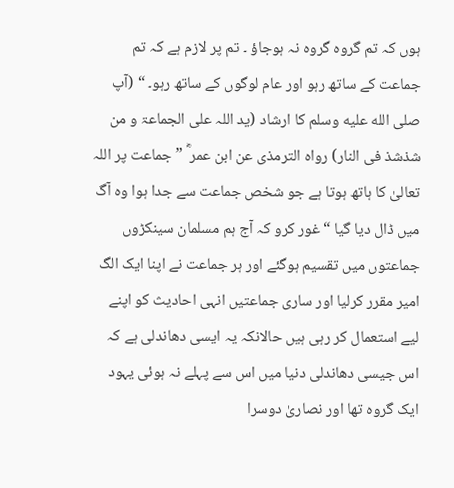ہوں کہ تم گروہ گروہ نہ ہوجاؤ ۔ تم پر لازم ہے کہ تم جماعت کے ساتھ رہو اور عام لوگوں کے ساتھ رہو۔ “ (آپ صلى الله عليه وسلم کا ارشاد (ید اللہ علی الجماعۃ و من شذشذ فی النار) رواہ الترمذی عن ابن عمر ؓ ” جماعت پر اللہ تعالیٰ کا ہاتھ ہوتا ہے جو شخص جماعت سے جدا ہوا وہ آگ میں ڈال دیا گیا “ غور کرو کہ آج ہم مسلمان سینکڑوں جماعتوں میں تقسیم ہوگئے اور ہر جماعت نے اپنا ایک الگ امیر مقرر کرلیا اور ساری جماعتیں انہی احادیث کو اپنے لیے استعمال کر رہی ہیں حالانکہ یہ ایسی دھاندلی ہے کہ اس جیسی دھاندلی دنیا میں اس سے پہلے نہ ہوئی یہود ایک گروہ تھا اور نصاریٰ دوسرا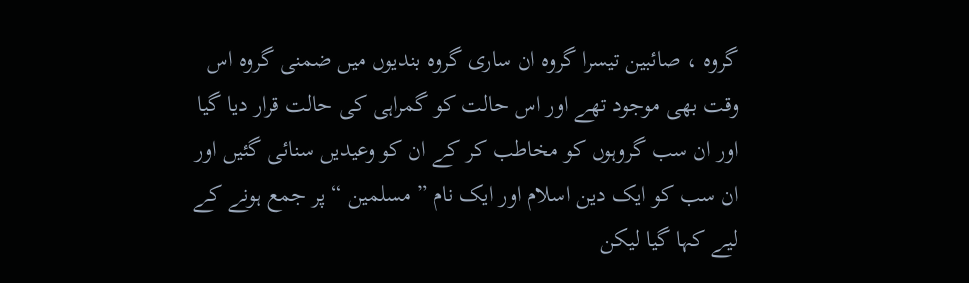گروہ ، صائبین تیسرا گروہ ان ساری گروہ بندیوں میں ضمنی گروہ اس وقت بھی موجود تھے اور اس حالت کو گمراہی کی حالت قرار دیا گیا اور ان سب گروہوں کو مخاطب کر کے ان کو وعیدیں سنائی گئیں اور ان سب کو ایک دین اسلام اور ایک نام ” مسلمین “ پر جمع ہونے کے لیے کہا گیا لیکن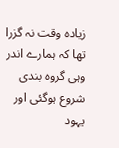زیادہ وقت نہ گزرا تھا کہ ہمارے اندر وہی گروہ بندی شروع ہوگئی اور یہود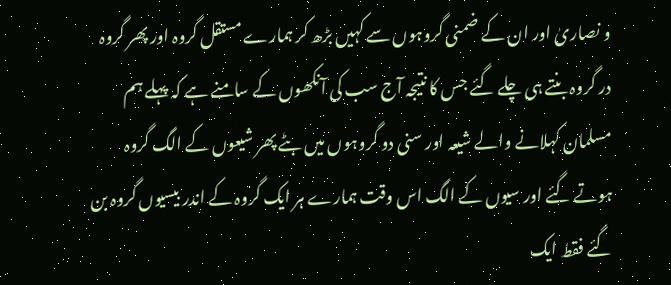و نصاریٰ اور ان کے ضمنی گروہوں سے کہیں بڑھ کر ہمارے مستقل گروہ اور پھر گروہ در گروہ بنتے ہی چلے گئے جس کا نتیجہ آج سب کی آنکھوں کے سامنے ہے کہ پہلے ہم مسلمان کہلانے والے شیعہ اور سنی دو گروہوں میں بٹے پھر شیعوں کے الگ گروہ ہوتے گئے اور سیوں کے الگ اس وقت ہمارے ہر ایک گروہ کے اندر بیسیوں گروہ بن گئے فقط ایک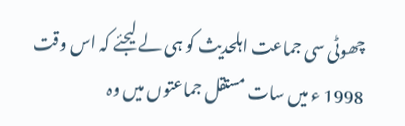چھوٹی سی جماعت اہلحدیث کو ہی لے لیجئے کہ اس وقت 1998 ء میں سات مستقل جماعتوں میں وہ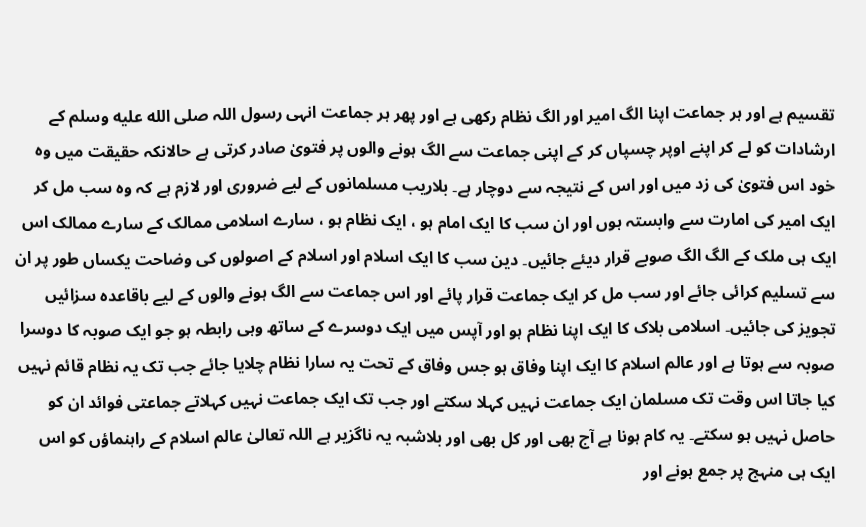تقسیم ہے اور ہر جماعت اپنا الگ امیر اور الگ نظام رکھی ہے اور پھر ہر جماعت انہی رسول اللہ صلى الله عليه وسلم کے ارشادات کو لے کر اپنے اوپر چسپاں کر کے اپنی جماعت سے الگ ہونے والوں پر فتویٰ صادر کرتی ہے حالانکہ حقیقت میں وہ خود اس فتویٰ کی زد میں اور اس کے نتیجہ سے دوچار ہے۔ بلاریب مسلمانوں کے لیے ضروری اور لازم ہے کہ وہ سب مل کر ایک امیر کی امارت سے وابستہ ہوں اور ان سب کا ایک امام ہو ، ایک نظام ہو ، سارے اسلامی ممالک کے سارے ممالک اس ایک ہی ملک کے الگ الگ صوبے قرار دیئے جائیں۔ دین سب کا ایک اسلام اور اسلام کے اصولوں کی وضاحت یکساں طور پر ان سے تسلیم کرائی جائے اور سب مل کر ایک جماعت قرار پائے اور اس جماعت سے الگ ہونے والوں کے لیے باقاعدہ سزائیں تجویز کی جائیں۔ اسلامی بلاک کا ایک اپنا نظام ہو اور آپس میں ایک دوسرے کے ساتھ وہی رابطہ ہو جو ایک صوبہ کا دوسرا صوبہ سے ہوتا ہے اور عالم اسلام کا ایک اپنا وفاق ہو جس وفاق کے تحت یہ سارا نظام چلایا جائے جب تک یہ نظام قائم نہیں کیا جاتا اس وقت تک مسلمان ایک جماعت نہیں کہلا سکتے اور جب تک ایک جماعت نہیں کہلاتے جماعتی فوائد ان کو حاصل نہیں ہو سکتے۔ یہ کام ہونا ہے آج بھی اور کل بھی اور بلاشبہ یہ ناگزیر ہے اللہ تعالیٰ عالم اسلام کے راہنماؤں کو اس ایک ہی منہج پر جمع ہونے اور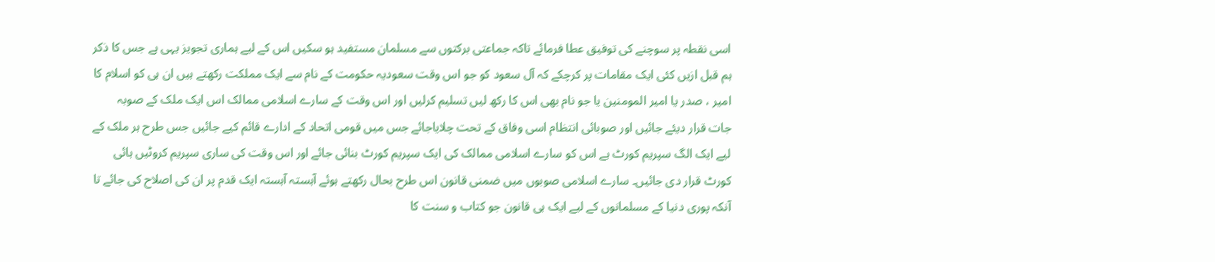اسی نقطہ پر سوچنے کی توفیق عطا فرمائے تاکہ جماعتی برکتوں سے مسلمان مستفید ہو سکیں اس کے لیے ہماری تجویز یہی ہے جس کا ذکر ہم قبل ازیں کئی ایک مقامات پر کرچکے کہ آل سعود کو جو اس وقت سعودیہ حکومت کے نام سے ایک مملکت رکھتے ہیں ان ہی کو اسلام کا امیر ، صدر یا امیر المومنین یا جو نام بھی اس کا رکھ لیں تسلیم کرلیں اور اس وقت کے سارے اسلامی ممالک اس ایک ملک کے صوبہ جات قرار دیئے جائیں اور صوبائی انتظام اسی وفاق کے تحت چلایاجائے جس میں قومی اتحاد کے ادارے قائم کیے جائیں جس طرح ہر ملک کے لیے ایک الگ سپریم کورٹ ہے اس کو سارے اسلامی ممالک کی ایک سپریم کورٹ بنائی جائے اور اس وقت کی ساری سپریم کروٹیں ہائی کورٹ قرار دی جائیں۔ سارے اسلامی صوبوں میں ضمنی قانون اس طرح بحال رکھتے ہوئے آہستہ آہستہ ایک قدم پر ان کی اصلاح کی جائے تا آنکہ پوری دنیا کے مسلمانوں کے لیے ایک ہی قانون جو کتاب و سنت کا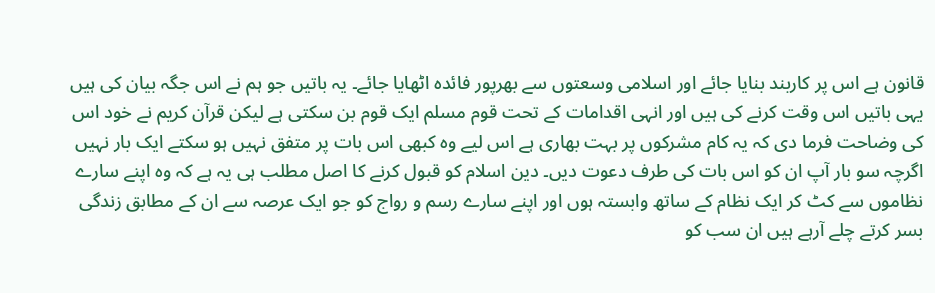قانون ہے اس پر کاربند بنایا جائے اور اسلامی وسعتوں سے بھرپور فائدہ اٹھایا جائے۔ یہ باتیں جو ہم نے اس جگہ بیان کی ہیں یہی باتیں اس وقت کرنے کی ہیں اور انہی اقدامات کے تحت قوم مسلم ایک قوم بن سکتی ہے لیکن قرآن کریم نے خود اس کی وضاحت فرما دی کہ یہ کام مشرکوں پر بہت بھاری ہے اس لیے وہ کبھی اس بات پر متفق نہیں ہو سکتے ایک بار نہیں اگرچہ سو بار آپ ان کو اس بات کی طرف دعوت دیں۔ دین اسلام کو قبول کرنے کا اصل مطلب ہی یہ ہے کہ وہ اپنے سارے نظاموں سے کٹ کر ایک نظام کے ساتھ وابستہ ہوں اور اپنے سارے رسم و رواج کو جو ایک عرصہ سے ان کے مطابق زندگی بسر کرتے چلے آرہے ہیں ان سب کو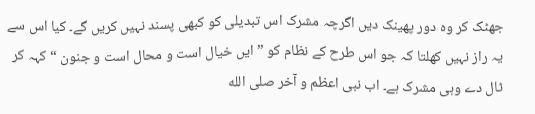جھٹک کر وہ دور پھینک دیں اگرچہ مشرک اس تبدیلی کو کبھی پسند نہیں کریں گے۔ کیا اس سے یہ راز نہیں کھلتا کہ جو اس طرح کے نظام کو ” ایں خیال است و محال است و جنون “ کہہ کر ٹال دے وہی مشرک ہے۔ اب نبی اعظم و آخر صلى الله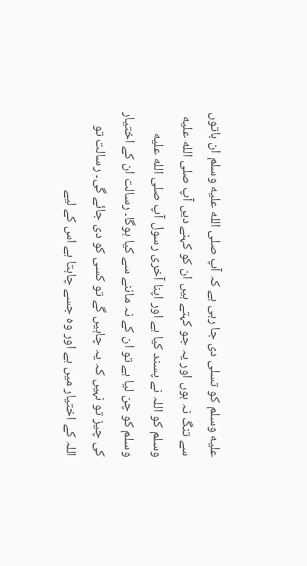عليه وسلم کو تسلی دی جا رہی ہے کہ آپ صلى الله عليه وسلم ان باتوں سے تنگ نہ ہوں اور یہ جو کہتے ہیں ان کو کہنے دیں آپ صلى الله عليه وسلم کو اللہ نے پسند کیا ہے اور اپنا آخری رسول آپ صلى الله عليه وسلم کو چن لیا ہے تو ان کے نہ ماننے سے کیا ہوگا۔ رسالت ان کے اختیار کی چیز تو نہیں کہ یہ چاہیں گے تو کسی کو دی جائے گی۔ رسالت تو اللہ کے اختیار میں ہے اور وہ جسے چاہتا ہے اس کے لیے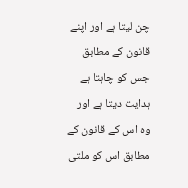چن لیتا ہے اور اپنے قانون کے مطابق جس کو چاہتا ہے ہدایت دیتا ہے اور وہ اس کے قانون کے مطابق اس کو ملتی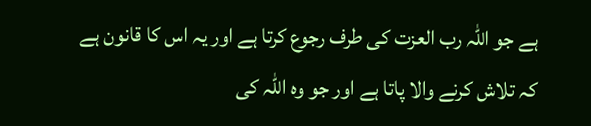ہے جو اللہ رب العزت کی طرف رجوع کرتا ہے اور یہ اس کا قانون ہے کہ تلاش کرنے والا پاتا ہے اور جو وہ اللہ کی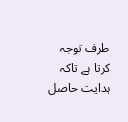طرف توجہ کرتا ہے تاکہ ہدایت حاصل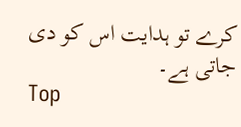کرے تو ہدایت اس کو دی جاتی ہے۔
Top